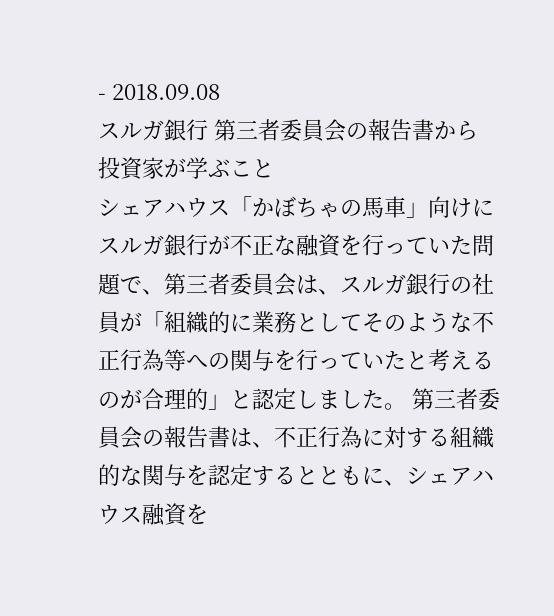- 2018.09.08
スルガ銀行 第三者委員会の報告書から 投資家が学ぶこと
シェアハウス「かぼちゃの馬車」向けにスルガ銀行が不正な融資を行っていた問題で、第三者委員会は、スルガ銀行の社員が「組織的に業務としてそのような不正行為等への関与を行っていたと考えるのが合理的」と認定しました。 第三者委員会の報告書は、不正行為に対する組織的な関与を認定するとともに、シェアハウス融資を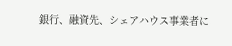銀行、融資先、シェアハウス事業者に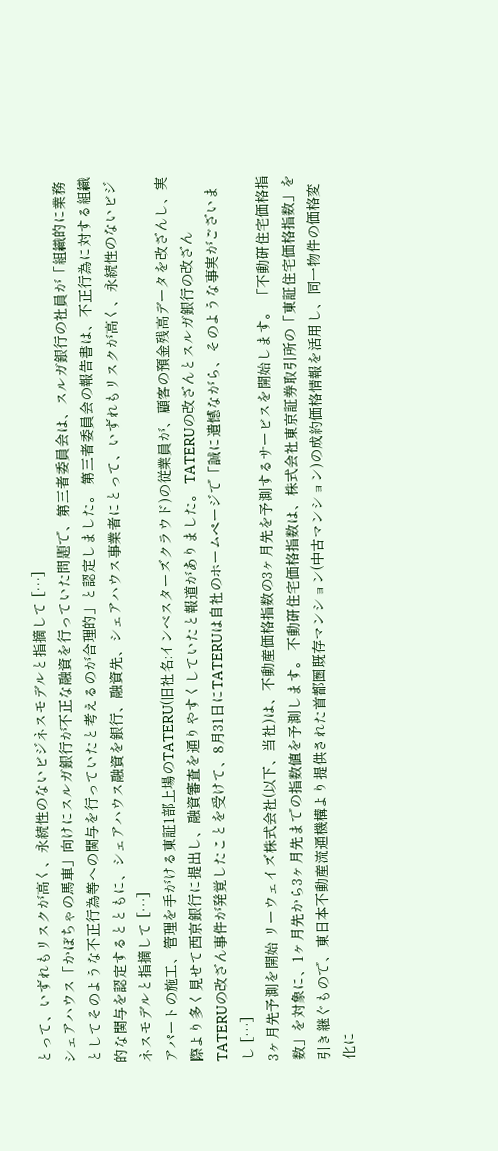とって、いずれもリスクが高く、永続性のないビジネスモデルと指摘して […]
シェアハウス「かぼちゃの馬車」向けにスルガ銀行が不正な融資を行っていた問題で、第三者委員会は、スルガ銀行の社員が「組織的に業務としてそのような不正行為等への関与を行っていたと考えるのが合理的」と認定しました。 第三者委員会の報告書は、不正行為に対する組織的な関与を認定するとともに、シェアハウス融資を銀行、融資先、シェアハウス事業者にとって、いずれもリスクが高く、永続性のないビジネスモデルと指摘して […]
アパートの施工、管理を手がける東証1部上場のTATERU(旧社名:インベスターズクラウド)の従業員が、顧客の預金残高データを改ざんし、実際より多く見せて西京銀行に提出し、融資審査を通りやすくしていたと報道がありました。 TATERUの改ざんとスルガ銀行の改ざん TATERUの改ざん事件が発覚したことを受けて、8月31日にTATERUは自社のホームページで「誠に遺憾ながら、そのような事実がございまし […]
3ヶ月先予測を開始 リーウェイズ株式会社(以下、当社)は、不動産価格指数の3ヶ月先を予測するサービスを開始します。 「不動研住宅価格指数」を対象に、1ヶ月先から3ヶ月先までの指数値を予測します。 不動研住宅価格指数は、株式会社東京証券取引所の「東証住宅価格指数」を引き継ぐもので、東日本不動産流通機構より提供された首都圏既存マンション(中古マンション)の成約価格情報を活用し、同一物件の価格変化に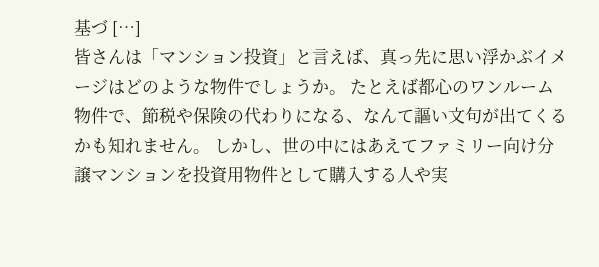基づ […]
皆さんは「マンション投資」と言えば、真っ先に思い浮かぶイメージはどのような物件でしょうか。 たとえば都心のワンルーム物件で、節税や保険の代わりになる、なんて謳い文句が出てくるかも知れません。 しかし、世の中にはあえてファミリー向け分譲マンションを投資用物件として購入する人や実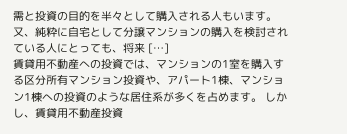需と投資の目的を半々として購入される人もいます。 又、純粋に自宅として分譲マンションの購入を検討されている人にとっても、将来 […]
賃貸用不動産への投資では、マンションの1室を購入する区分所有マンション投資や、アパート1棟、マンション1棟への投資のような居住系が多くを占めます。 しかし、賃貸用不動産投資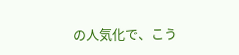の人気化で、こう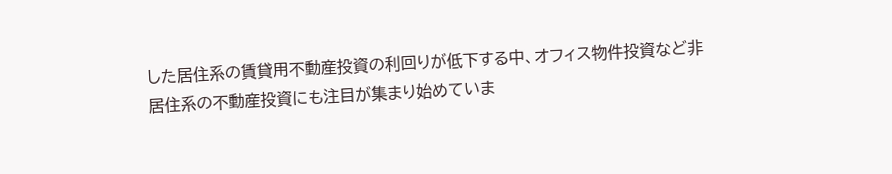した居住系の賃貸用不動産投資の利回りが低下する中、オフィス物件投資など非居住系の不動産投資にも注目が集まり始めていま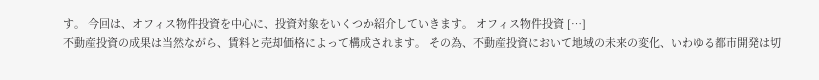す。 今回は、オフィス物件投資を中心に、投資対象をいくつか紹介していきます。 オフィス物件投資 […]
不動産投資の成果は当然ながら、賃料と売却価格によって構成されます。 その為、不動産投資において地域の未来の変化、いわゆる都市開発は切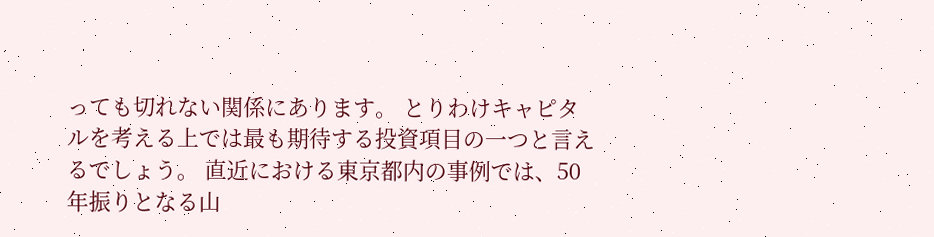っても切れない関係にあります。 とりわけキャピタルを考える上では最も期待する投資項目の一つと言えるでしょう。 直近における東京都内の事例では、50年振りとなる山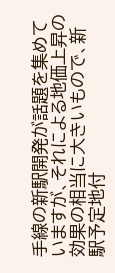手線の新駅開発が話題を集めていますが、それによる地価上昇の効果の相当に大きいもので、新駅予定地付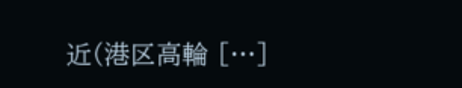近(港区高輪 […]